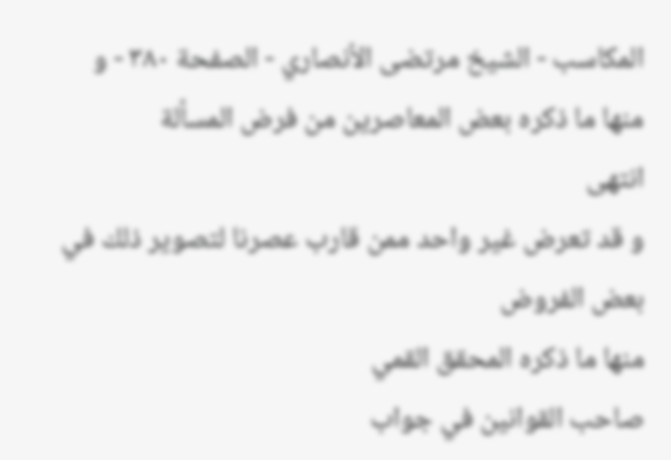المكاسب - الشيخ مرتضى الأنصاري - الصفحة ٣٨٠ - و منها ما ذكره بعض المعاصرين من فرض المسألة
انتهى
و قد تعرض غير واحد ممن قارب عصرنا لتصوير ذلك في بعض الفروض
منها ما ذكره المحقق القمي
صاحب القوانين في جواب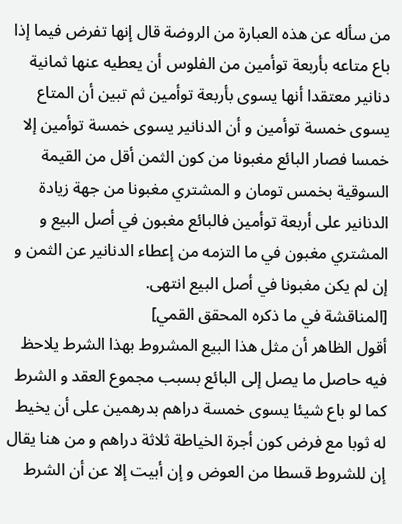من سأله عن هذه العبارة من الروضة قال إنها تفرض فيما إذا باع متاعه بأربعة توأمين من الفلوس أن يعطيه عنها ثمانية دنانير معتقدا أنها يسوى بأربعة توأمين ثم تبين أن المتاع يسوى خمسة توأمين و أن الدنانير يسوى خمسة توأمين إلا خمسا فصار البائع مغبونا من كون الثمن أقل من القيمة السوقية بخمس تومان و المشتري مغبونا من جهة زيادة الدنانير على أربعة توأمين فالبائع مغبون في أصل البيع و المشتري مغبون في ما التزمه من إعطاء الدنانير عن الثمن و إن لم يكن مغبونا في أصل البيع انتهى.
[المناقشة في ما ذكره المحقق القمي]
أقول الظاهر أن مثل هذا البيع المشروط بهذا الشرط يلاحظ فيه حاصل ما يصل إلى البائع بسبب مجموع العقد و الشرط كما لو باع شيئا يسوى خمسة دراهم بدرهمين على أن يخيط له ثوبا مع فرض كون أجرة الخياطة ثلاثة دراهم و من هنا يقال إن للشروط قسطا من العوض و إن أبيت إلا عن أن الشرط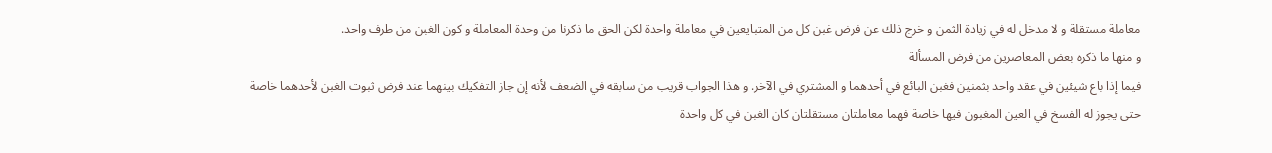معاملة مستقلة و لا مدخل له في زيادة الثمن و خرج ذلك عن فرض غبن كل من المتبايعين في معاملة واحدة لكن الحق ما ذكرنا من وحدة المعاملة و كون الغبن من طرف واحد.
و منها ما ذكره بعض المعاصرين من فرض المسألة
فيما إذا باع شيئين في عقد واحد بثمنين فغبن البائع في أحدهما و المشتري في الآخر. و هذا الجواب قريب من سابقه في الضعف لأنه إن جاز التفكيك بينهما عند فرض ثبوت الغبن لأحدهما خاصة حتى يجوز له الفسخ في العين المغبون فيها خاصة فهما معاملتان مستقلتان كان الغبن في كل واحدة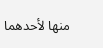منها لأحدهما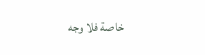خاصة فلا وجه